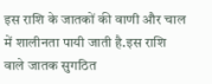इस राशि के जातकों की वाणी और चाल में शालीनता पायी जाती है.इस राशि वाले जातक सुगठित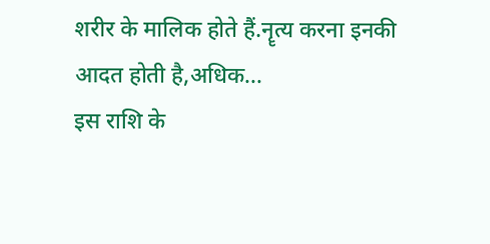शरीर के मालिक होते हैं.नॄत्य करना इनकी आदत होती है,अधिक...
इस राशि के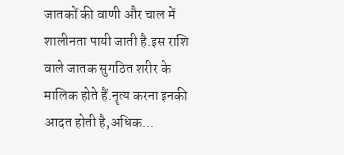जातकों की वाणी और चाल में शालीनता पायी जाती है.इस राशि वाले जातक सुगठित शरीर के मालिक होते हैं.नॄत्य करना इनकी आदत होती है,अधिक...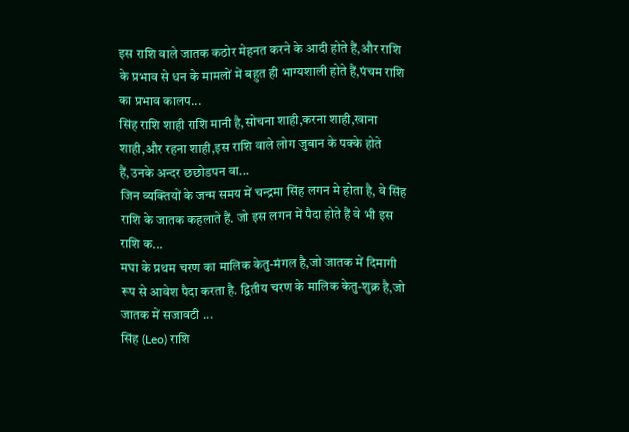इस राशि वाले जातक कठोर मेहनत करने के आदी होते हैं,और राशि के प्रभाव से धन के मामलों में बहुत ही भाग्यशाली होते हैं,पंचम राशि का प्रभाव कालप...
सिंह राशि शाही राशि मानी है,सोचना शाही,करना शाही,खाना शाही,और रहना शाही,इस राशि वाले लोग जुबान के पक्के होते हैं,उनके अन्दर छछोडपन वा...
जिन व्यक्तियों के जन्म समय में चन्द्रमा सिंह लगन मे होता है, वे सिंह राशि के जातक कहलाते हैं. जो इस लगन में पैदा होते हैं वे भी इस राशि क...
मघा के प्रथम चरण का मालिक केतु-मंगल है,जो जातक में दिमागी रूप से आवेश पैदा करता है. द्वितीय चरण के मालिक केतु-शुक्र है,जो जातक में सजावटी ...
सिंह (Leo) राशि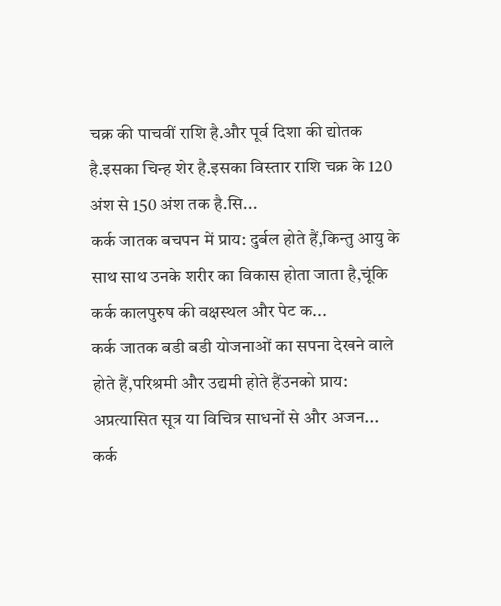चक्र की पाचवीं राशि है.और पूर्व दिशा की द्योतक है.इसका चिन्ह शेर है.इसका विस्तार राशि चक्र के 120 अंश से 150 अंश तक है.सि...
कर्क जातक बचपन में प्राय: दुर्बल होते हैं,किन्तु आयु के साथ साथ उनके शरीर का विकास होता जाता है,चूंकि कर्क कालपुरुष की वक्षस्थल और पेट क...
कर्क जातक बडी बडी योजनाओं का सपना देखने वाले होते हैं,परिश्रमी और उद्यमी होते हैंउनको प्राय: अप्रत्यासित सूत्र या विचित्र साधनों से और अजन...
कर्क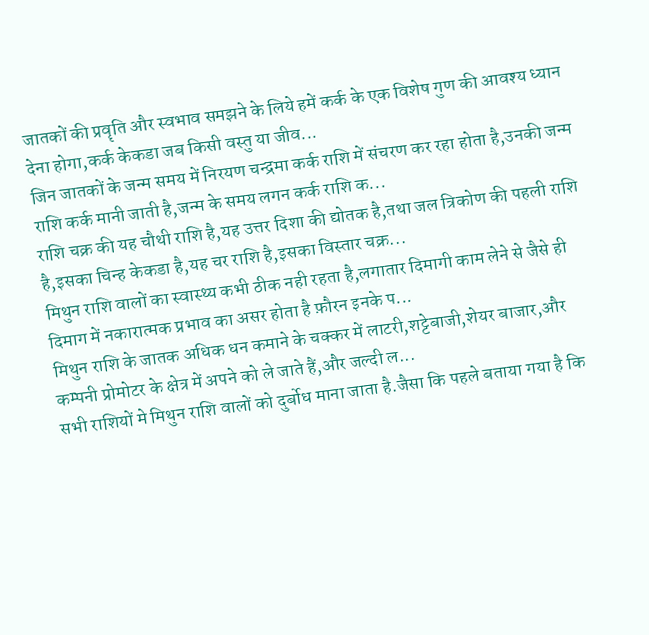जातकों की प्रवॄति और स्वभाव समझने के लिये हमें कर्क के एक विशेष गुण की आवश्य ध्यान देना होगा,कर्क केकडा जब किसी वस्तु या जीव...
जिन जातकों के जन्म समय में निरयण चन्द्रमा कर्क राशि में संचरण कर रहा होता है,उनकी जन्म राशि कर्क मानी जाती है,जन्म के समय लगन कर्क राशि क...
राशि चक्र की यह चौथी राशि है,यह उत्तर दिशा की द्योतक है,तथा जल त्रिकोण की पहली राशि है,इसका चिन्ह केकडा है,यह चर राशि है,इसका विस्तार चक्र...
मिथुन राशि वालों का स्वास्थ्य कभी ठीक नही रहता है,लगातार दिमागी काम लेने से जैसे ही दिमाग में नकारात्मक प्रभाव का असर होता है फ़ौरन इनके प...
मिथुन राशि के जातक अधिक धन कमाने के चक्कर में लाटरी,शट्टेबाजी,शेयर बाजार,और कम्पनी प्रोमोटर के क्षेत्र में अपने को ले जाते हैं,और जल्दी ल...
सभी राशियों मे मिथुन राशि वालों को दुर्बोध माना जाता है.जैसा कि पहले बताया गया है कि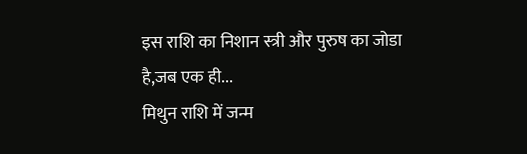इस राशि का निशान स्त्री और पुरुष का जोडा है,जब एक ही...
मिथुन राशि में जन्म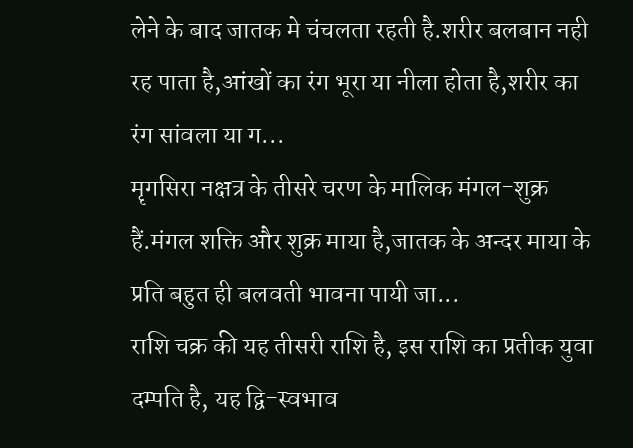लेने के बाद जातक मे चंचलता रहती है.शरीर बलबान नही रह पाता है,आंखों का रंग भूरा या नीला होता है,शरीर का रंग सांवला या ग...
मॄगसिरा नक्षत्र के तीसरे चरण के मालिक मंगल-शुक्र हैं.मंगल शक्ति और शुक्र माया है,जातक के अन्दर माया के प्रति बहुत ही बलवती भावना पायी जा...
राशि चक्र की यह तीसरी राशि है, इस राशि का प्रतीक युवा दम्पति है, यह द्वि-स्वभाव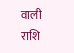वाली राशि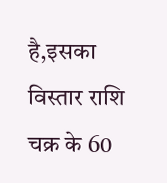है,इसका विस्तार राशि चक्र के 60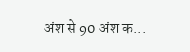अंश से 90 अंश क...